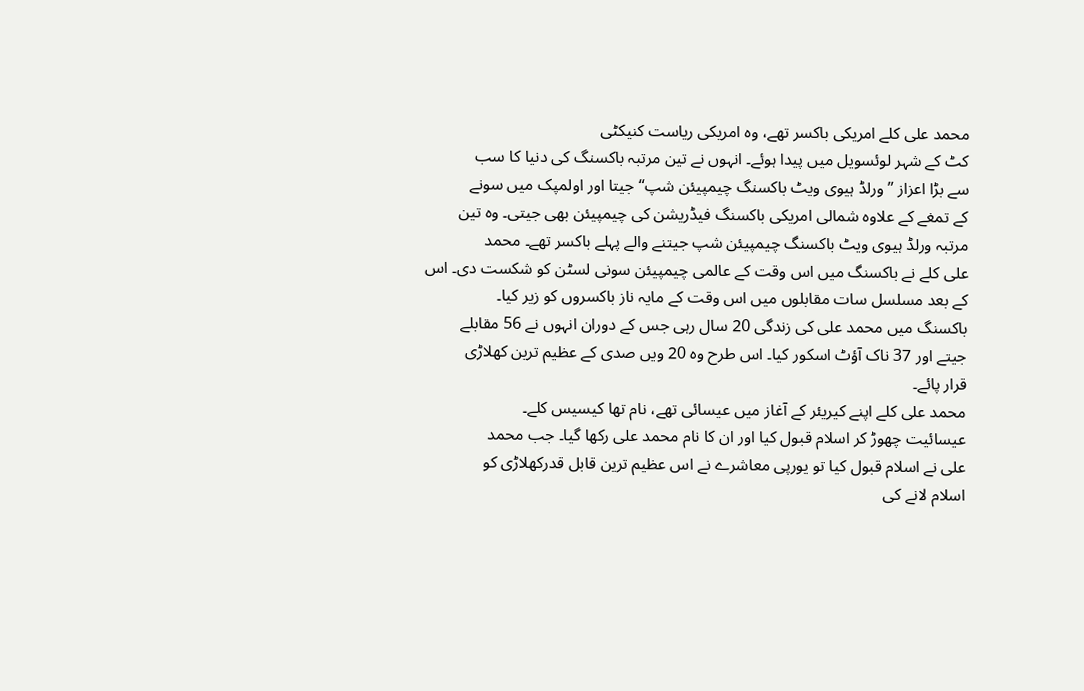محمد علی کلے امریکی باکسر تھے، وہ امریکی ریاست کنیکٹی
کٹ کے شہر لوئسویل میں پیدا ہوئے۔ انہوں نے تین مرتبہ باکسنگ کی دنیا کا سب
سے بڑا اعزاز ”ورلڈ ہیوی ویٹ باکسنگ چیمپیئن شپ“جیتا اور اولمپک میں سونے
کے تمغے کے علاوہ شمالی امریکی باکسنگ فیڈریشن کی چیمپیئن بھی جیتی۔ وہ تین
مرتبہ ورلڈ ہیوی ویٹ باکسنگ چیمپیئن شپ جیتنے والے پہلے باکسر تھے۔ محمد
علی کلے نے باکسنگ میں اس وقت کے عالمی چیمپیئن سونی لسٹن کو شکست دی۔ اس
کے بعد مسلسل سات مقابلوں میں اس وقت کے مایہ ناز باکسروں کو زیر کیا۔
باکسنگ میں محمد علی کی زندگی 20 سال رہی جس کے دوران انہوں نے 56 مقابلے
جیتے اور 37 ناک آؤٹ اسکور کیا۔ اس طرح وہ 20 ویں صدی کے عظیم ترین کھلاڑی
قرار پائے۔
محمد علی کلے اپنے کیریئر کے آغاز میں عیسائی تھے، نام تھا کیسیس کلے۔
عیسائیت چھوڑ کر اسلام قبول کیا اور ان کا نام محمد علی رکھا گیا۔ جب محمد
علی نے اسلام قبول کیا تو یورپی معاشرے نے اس عظیم ترین قابل قدرکھلاڑی کو
اسلام لانے کی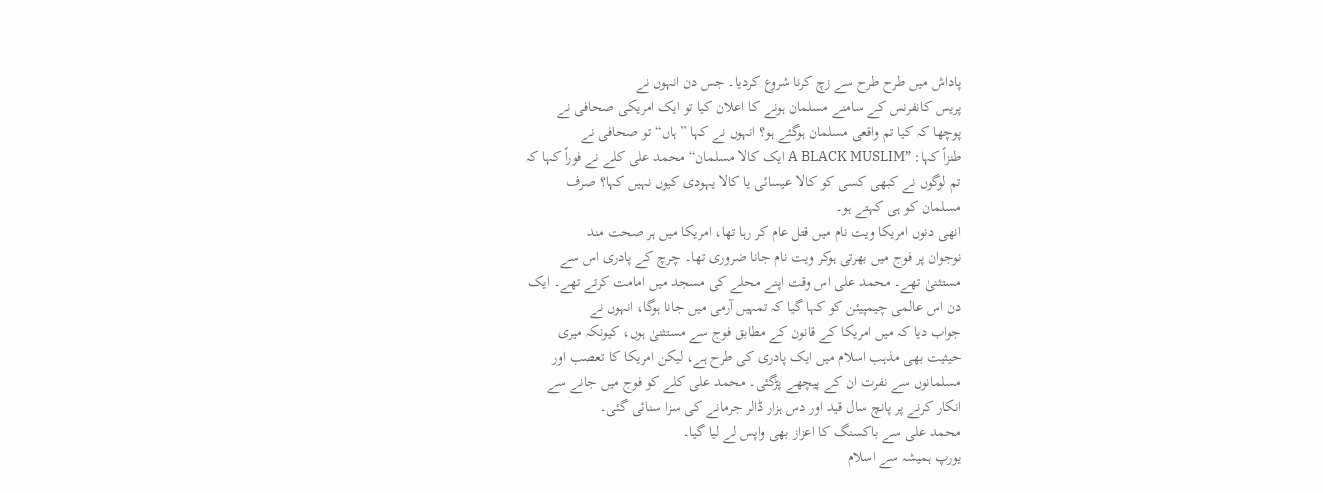پاداش میں طرح طرح سے زچ کرنا شروع کردیا۔ جس دن انہوں نے
پریس کانفرنس کے سامنے مسلمان ہونے کا اعلان کیا تو ایک امریکی صحافی نے
پوچھا کہ کیا تم واقعی مسلمان ہوگئے ہو؟ انہوں نے کہا ”ہاں“ تو صحافی نے
طنزاً کہا: ”A BLACK MUSLIM ایک کالا مسلمان“محمد علی کلے نے فوراً کہا کہ
تم لوگوں نے کبھی کسی کو کالا عیسائی یا کالا یہودی کیوں نہیں کہا؟ صرف
مسلمان کو ہی کہتے ہو۔
انھی دنوں امریکا ویت نام میں قتل عام کر رہا تھا، امریکا میں ہر صحت مند
نوجوان پر فوج میں بھرتی ہوکر ویت نام جانا ضروری تھا۔ چرچ کے پادری اس سے
مستثنیٰ تھے۔ محمد علی اس وقت اپنے محلے کی مسجد میں امامت کرتے تھے۔ ایک
دن اس عالمی چیمپیئن کو کہا گیا کہ تمہیں آرمی میں جانا ہوگا، انہوں نے
جواب دیا کہ میں امریکا کے قانون کے مطابق فوج سے مستثنیٰ ہوں، کیونکہ میری
حیثیت بھی مذہب اسلام میں ایک پادری کی طرح ہے، لیکن امریکا کا تعصب اور
مسلمانوں سے نفرت ان کے پیچھے پڑگئی۔ محمد علی کلے کو فوج میں جانے سے
انکار کرنے پر پانچ سال قید اور دس ہزار ڈالر جرمانے کی سزا سنائی گئی۔
محمد علی سے باکسنگ کا اعزاز بھی واپس لے لیا گیا۔
یورپ ہمیشہ سے اسلام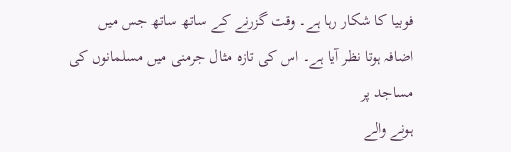فوبیا کا شکار رہا ہے۔ وقت گزرنے کے ساتھ ساتھ جس میں
اضافہ ہوتا نظر آیا ہے۔ اس کی تازہ مثال جرمنی میں مسلمانوں کی مساجد پر
ہونے والے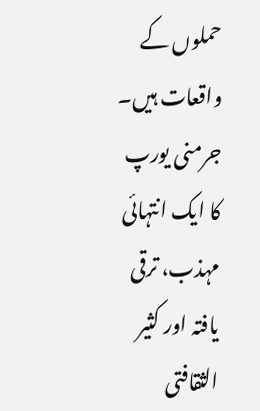حملوں کے واقعات ہیں۔ جرمنی یورپ کا ایک انتہائی مہذب، ترقی
یافتہ اور کثیر الثقافتی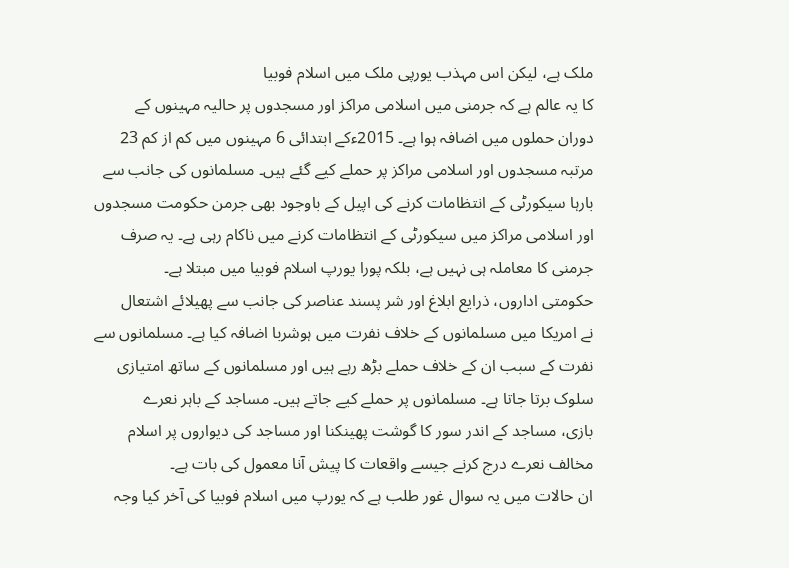ملک ہے، لیکن اس مہذب یورپی ملک میں اسلام فوبیا
کا یہ عالم ہے کہ جرمنی میں اسلامی مراکز اور مسجدوں پر حالیہ مہینوں کے
دوران حملوں میں اضافہ ہوا ہے۔ 2015ءکے ابتدائی 6 مہینوں میں کم از کم 23
مرتبہ مسجدوں اور اسلامی مراکز پر حملے کیے گئے ہیں۔ مسلمانوں کی جانب سے
بارہا سیکورٹی کے انتظامات کرنے کی اپیل کے باوجود بھی جرمن حکومت مسجدوں
اور اسلامی مراکز میں سیکورٹی کے انتظامات کرنے میں ناکام رہی ہے۔ یہ صرف
جرمنی کا معاملہ ہی نہیں ہے، بلکہ پورا یورپ اسلام فوبیا میں مبتلا ہے۔
حکومتی اداروں، ذرایع ابلاغ اور شر پسند عناصر کی جانب سے پھیلائے اشتعال
نے امریکا میں مسلمانوں کے خلاف نفرت میں ہوشربا اضافہ کیا ہے۔ مسلمانوں سے
نفرت کے سبب ان کے خلاف حملے بڑھ رہے ہیں اور مسلمانوں کے ساتھ امتیازی
سلوک برتا جاتا ہے۔ مسلمانوں پر حملے کیے جاتے ہیں۔ مساجد کے باہر نعرے
بازی، مساجد کے اندر سور کا گوشت پھینکنا اور مساجد کی دیواروں پر اسلام
مخالف نعرے درج کرنے جیسے واقعات کا پیش آنا معمول کی بات ہے۔
ان حالات میں یہ سوال غور طلب ہے کہ یورپ میں اسلام فوبیا کی آخر کیا وجہ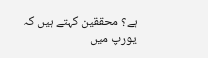ہے؟ محققین کہتے ہیں کہ یورپ میں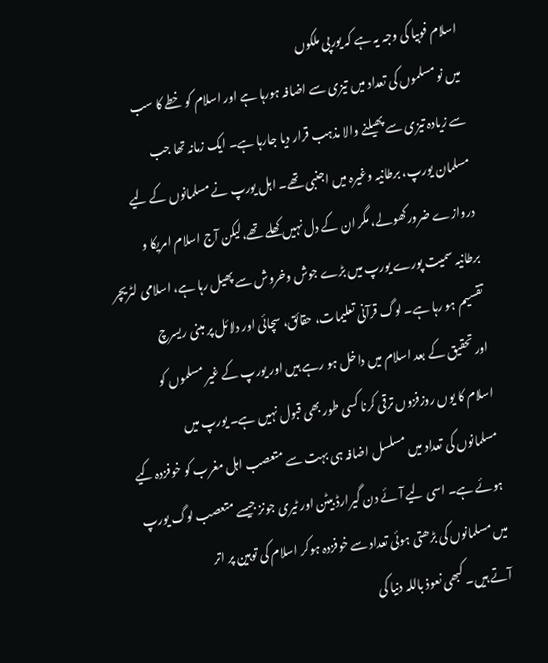اسلام فوبیا کی وجہ یہ ہے کہ یورپی ملکوں
میں نو مسلموں کی تعداد میں تیزی سے اضافہ ہورہا ہے اور اسلام کو خطے کا سب
سے زیادہ تیزی سے پھیلنے والا مذہب قرار دیا جارہا ہے۔ ایک زمانہ تھا جب
مسلمان یورپ، برطانیہ وغیرہ میں اجنبی تھے۔ اہل یورپ نے مسلمانوں کے لیے
دروازے ضرورکھولے، مگر ان کے دل نہیں کھلے تھے،لیکن آج اسلام امریکا و
برطانیہ سمیت پورے یورپ میں بڑے جوش وخروش سے پھیل رہا ہے، اسلامی لٹریچر
تقسیم ہو رہا ہے۔ لوگ قرآنی تعلیمات، حقائق، سچائی اور دلائل پر مبنی ریسرچ
اور تحقیق کے بعد اسلام میں داخل ہو رہے ہیں اور یورپ کے غیر مسلموں کو
اسلام کا یوں روزفزوں ترقی کرنا کسی طور بھی قبول نہیں ہے۔ یورپ میں
مسلمانوں کی تعداد میں مسلسل اضافہ ہی بہت سے متعصب اہل مغرب کو خوفزدہ کیے
ہوئے ہے۔ اسی لیے آئے دن گیرارڈ بیٹن اور ٹیری جونز جیسے متعصب لوگ یورپ
میں مسلمانوں کی بڑھتی ہوئی تعداد سے خوفزدہ ہوکر اسلام کی توہین پر اتر
آتے ہیں۔ کبھی نعوذ باللہ دنیا کی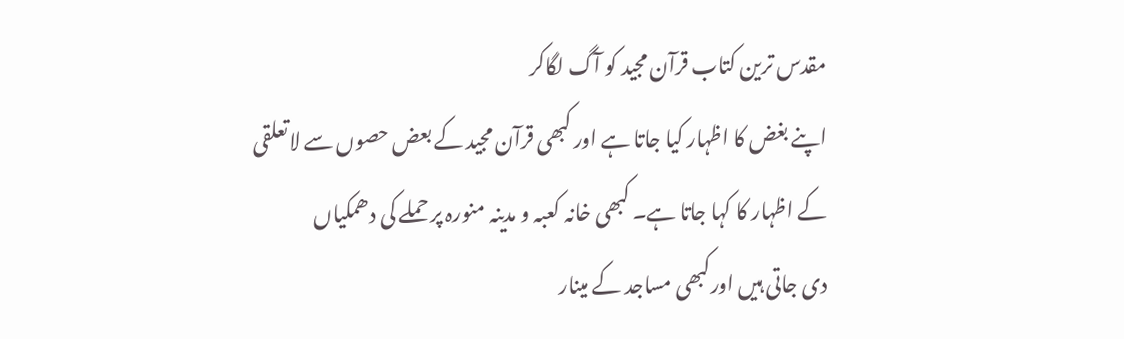مقدس ترین کتاب قرآن مجید کو آگ لگاکر
اپنے بغض کا اظہار کیا جاتا ہے اور کبھی قرآن مجید کے بعض حصوں سے لاتعلقی
کے اظہار کا کہا جاتا ہے۔ کبھی خانہ کعبہ و مدینہ منورہ پر حملے کی دھمکیاں
دی جاتی ہیں اورکبھی مساجد کے مینار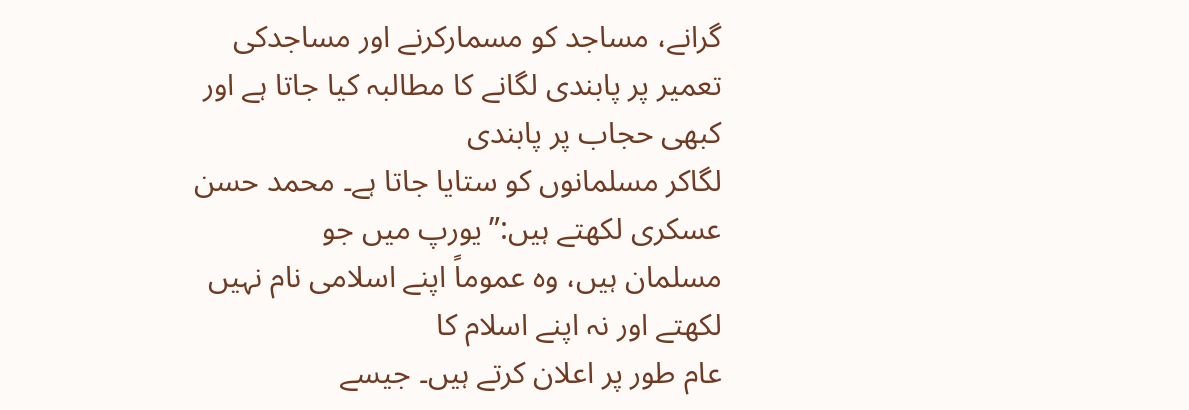گرانے، مساجد کو مسمارکرنے اور مساجدکی
تعمیر پر پابندی لگانے کا مطالبہ کیا جاتا ہے اور کبھی حجاب پر پابندی
لگاکر مسلمانوں کو ستایا جاتا ہے۔ محمد حسن عسکری لکھتے ہیں:”یورپ میں جو
مسلمان ہیں، وہ عموماً اپنے اسلامی نام نہیں لکھتے اور نہ اپنے اسلام کا
عام طور پر اعلان کرتے ہیں۔ جیسے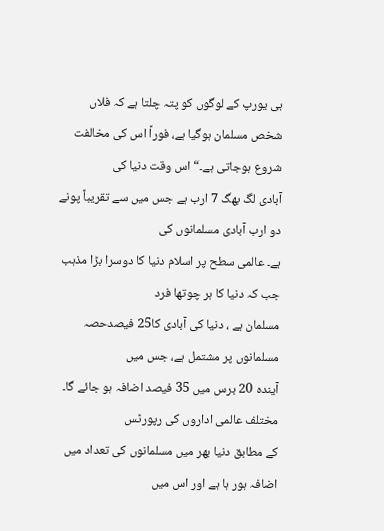ہی یورپ کے لوگوں کو پتہ چلتا ہے کہ فلاں
شخص مسلمان ہوگیا ہے، فوراً اس کی مخالفت شروع ہوجاتی ہے۔“ اس وقت دنیا کی
آبادی لگ بھگ 7 ارب ہے جس میں سے تقریباً پونے دو ارب آبادی مسلمانوں کی
ہے۔ عالمی سطح پر اسلام دنیا کا دوسرا بڑا مذہب جب کہ دنیا کا ہر چوتھا فرد
مسلمان ہے ، دنیا کی آبادی کا25 فیصدحصہ مسلمانوں پر مشتمل ہے، جس میں
آیندہ 20 برس میں 35 فیصد اضافہ ہو جائے گا۔ مختلف عالمی اداروں کی رپورٹس
کے مطابق دنیا بھر میں مسلمانوں کی تعداد میں اضافہ ہور ہا ہے اور اس میں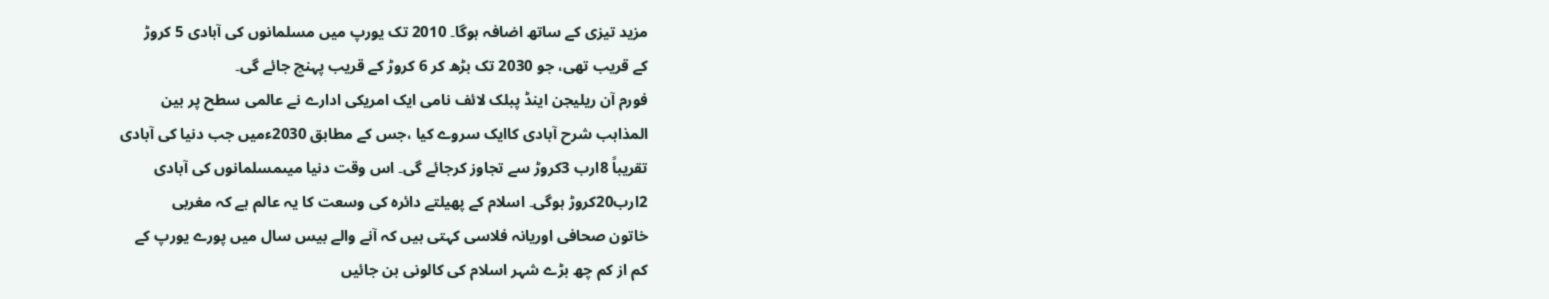مزید تیزی کے ساتھ اضافہ ہوگا۔ 2010 تک یورپ میں مسلمانوں کی آبادی 5 کروڑ
کے قریب تھی، جو 2030 تک بڑھ کر 6 کروڑ کے قریب پہنچ جائے گی۔
فورم آن ریلیجن اینڈ پبلک لائف نامی ایک امریکی ادارے نے عالمی سطح پر بین
المذاہب شرح آبادی کاایک سروے کیا ،جس کے مطابق 2030ءمیں جب دنیا کی آبادی
تقریباً 8ارب 3کروڑ سے تجاوز کرجائے گی۔ اس وقت دنیا میںمسلمانوں کی آبادی
2ارب20کروڑ ہوگی۔ اسلام کے پھیلتے دائرہ کی وسعت کا یہ عالم ہے کہ مغربی
خاتون صحافی اوریانہ فلاسی کہتی ہیں کہ آنے والے بیس سال میں پورے یورپ کے
کم از کم چھ بڑے شہر اسلام کی کالونی بن جائیں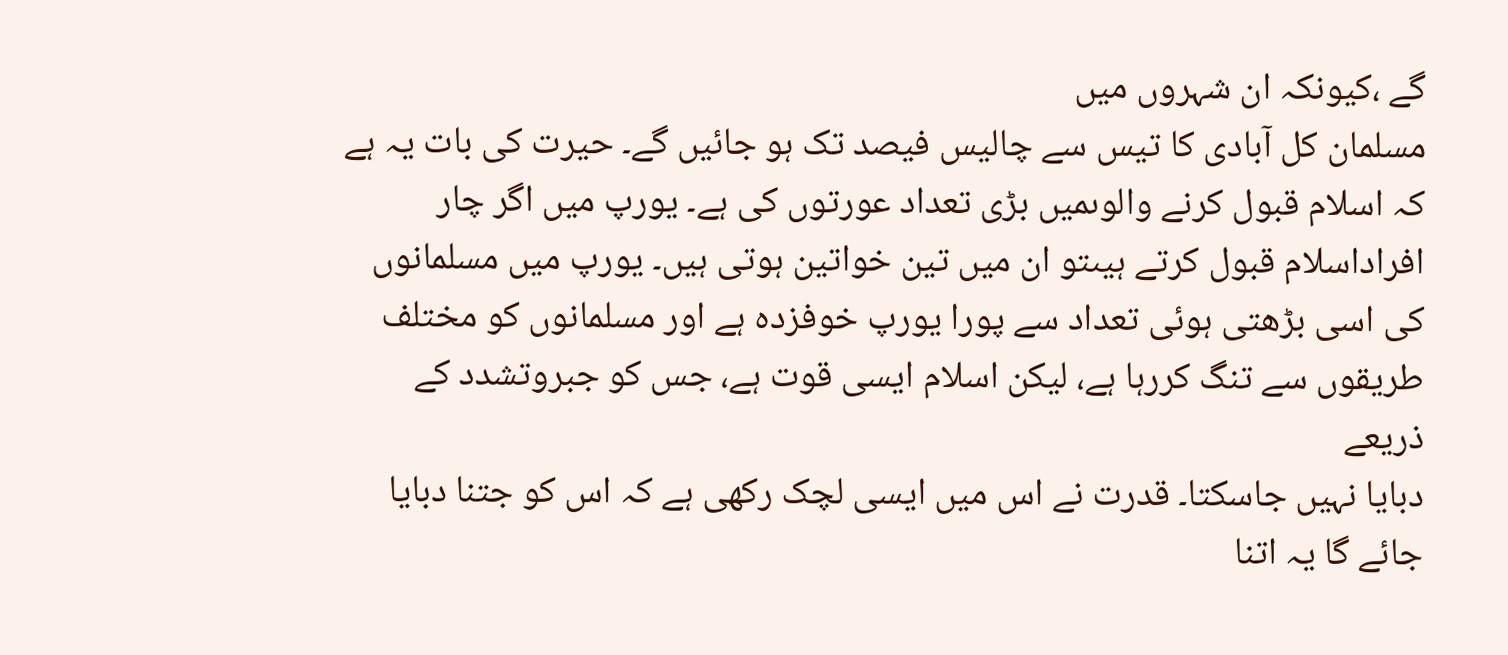گے ،کیونکہ ان شہروں میں
مسلمان کل آبادی کا تیس سے چالیس فیصد تک ہو جائیں گے۔ حیرت کی بات یہ ہے
کہ اسلام قبول کرنے والوںمیں بڑی تعداد عورتوں کی ہے۔ یورپ میں اگر چار
افراداسلام قبول کرتے ہیںتو ان میں تین خواتین ہوتی ہیں۔ یورپ میں مسلمانوں
کی اسی بڑھتی ہوئی تعداد سے پورا یورپ خوفزدہ ہے اور مسلمانوں کو مختلف
طریقوں سے تنگ کررہا ہے، لیکن اسلام ایسی قوت ہے، جس کو جبروتشدد کے ذریعے
دبایا نہیں جاسکتا۔ قدرت نے اس میں ایسی لچک رکھی ہے کہ اس کو جتنا دبایا
جائے گا یہ اتنا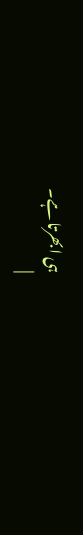ہی ابھرتا ہے۔
|